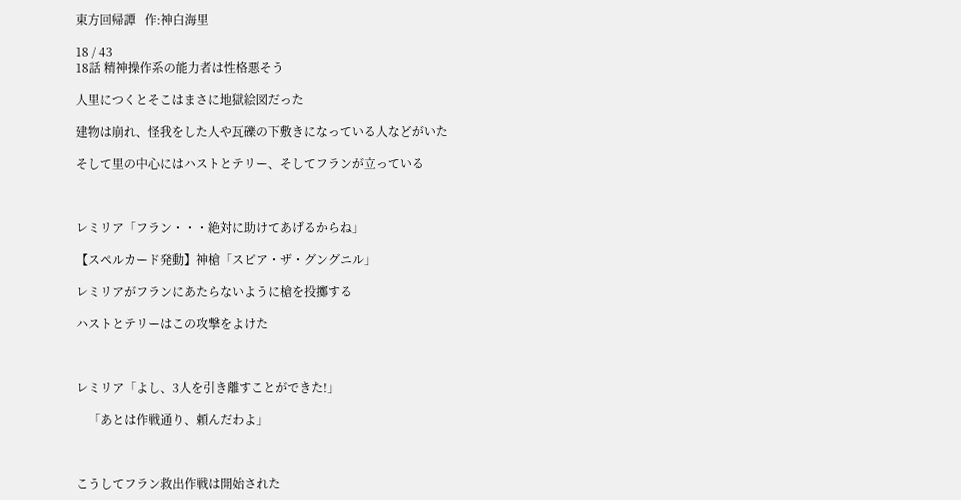東方回帰譚   作:神白海里

18 / 43
18話 精神操作系の能力者は性格悪そう

人里につくとそこはまさに地獄絵図だった

建物は崩れ、怪我をした人や瓦礫の下敷きになっている人などがいた

そして里の中心にはハストとテリー、そしてフランが立っている



レミリア「フラン・・・絶対に助けてあげるからね」

【スペルカード発動】神槍「スピア・ザ・グングニル」

レミリアがフランにあたらないように槍を投擲する

ハストとテリーはこの攻撃をよけた



レミリア「よし、3人を引き離すことができた!」

    「あとは作戦通り、頼んだわよ」



こうしてフラン救出作戦は開始された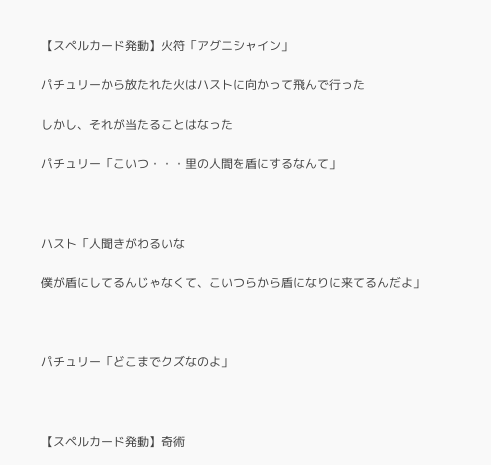【スペルカード発動】火符「アグニシャイン」

パチュリーから放たれた火はハストに向かって飛んで行った

しかし、それが当たることはなった

パチュリー「こいつ・・・里の人間を盾にするなんて」



ハスト「人聞きがわるいな

僕が盾にしてるんじゃなくて、こいつらから盾になりに来てるんだよ」



パチュリー「どこまでクズなのよ」



【スペルカード発動】奇術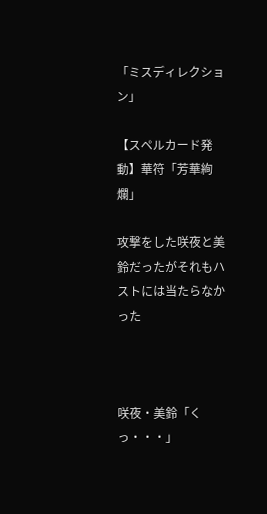「ミスディレクション」

【スペルカード発動】華符「芳華絢爛」

攻撃をした咲夜と美鈴だったがそれもハストには当たらなかった



咲夜・美鈴「くっ・・・」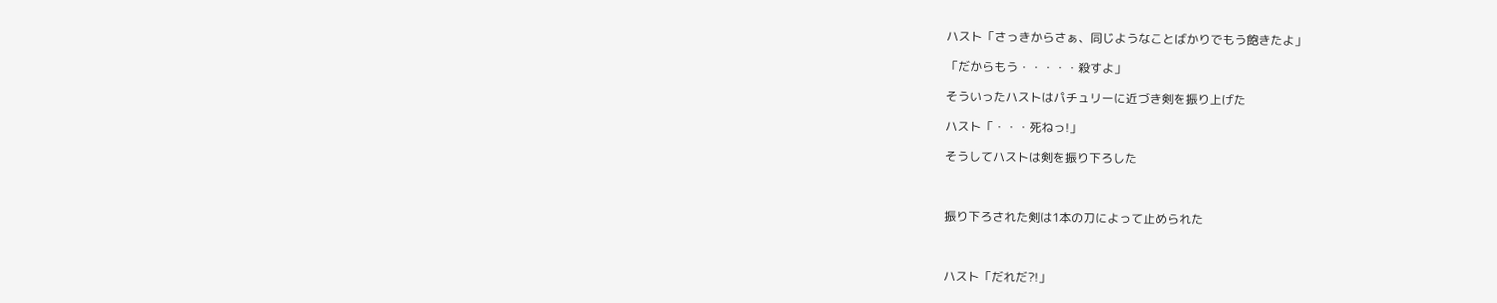ハスト「さっきからさぁ、同じようなことばかりでもう飽きたよ」

「だからもう・・・・・殺すよ」

そういったハストはパチュリーに近づき剣を振り上げた

ハスト「・・・死ねっ!」

そうしてハストは剣を振り下ろした



振り下ろされた剣は1本の刀によって止められた



ハスト「だれだ?!」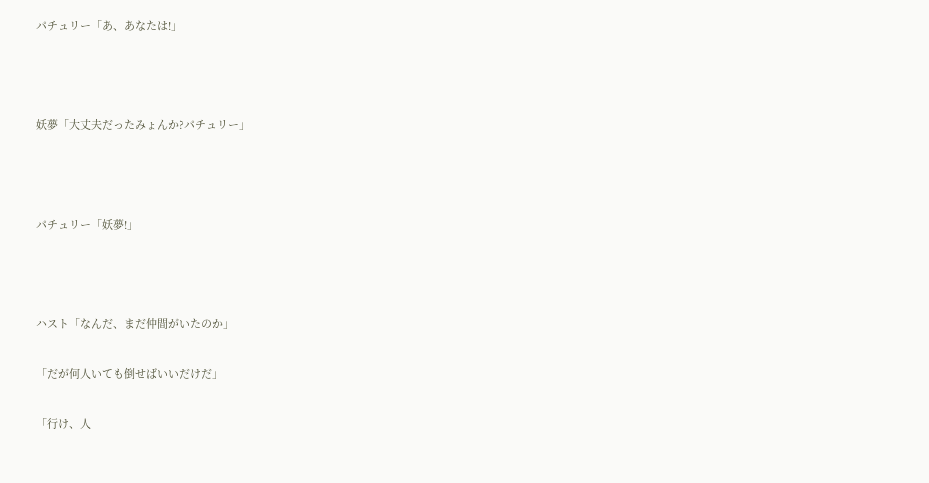パチュリー「あ、あなたは!」



妖夢「大丈夫だったみょんか?パチュリー」



パチュリー「妖夢!」



ハスト「なんだ、まだ仲間がいたのか」

「だが何人いても倒せばいいだけだ」

「行け、人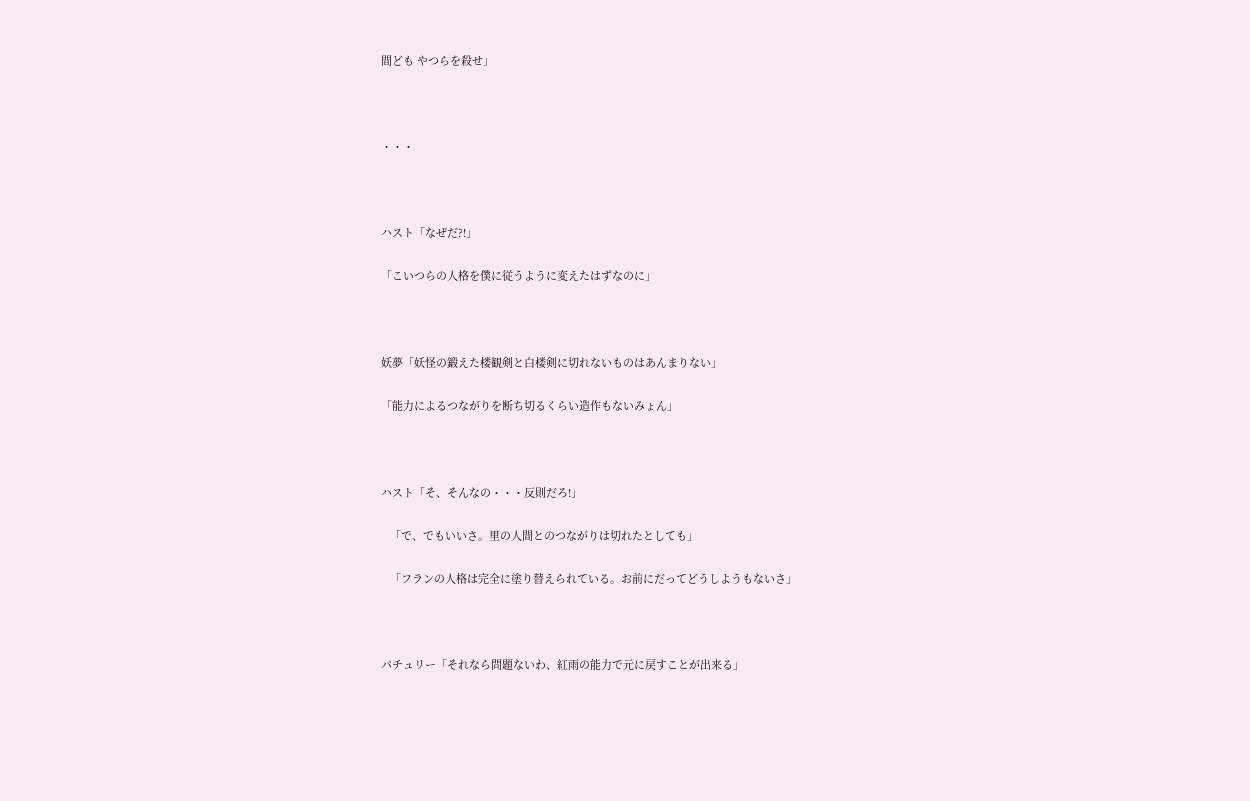間ども やつらを殺せ」



・・・



ハスト「なぜだ?!」

「こいつらの人格を僕に従うように変えたはずなのに」



妖夢「妖怪の鍛えた楼観剣と白楼剣に切れないものはあんまりない」

「能力によるつながりを断ち切るくらい造作もないみょん」



ハスト「そ、そんなの・・・反則だろ!」

   「で、でもいいさ。里の人間とのつながりは切れたとしても」

   「フランの人格は完全に塗り替えられている。お前にだってどうしようもないさ」



パチュリー「それなら問題ないわ、紅雨の能力で元に戻すことが出来る」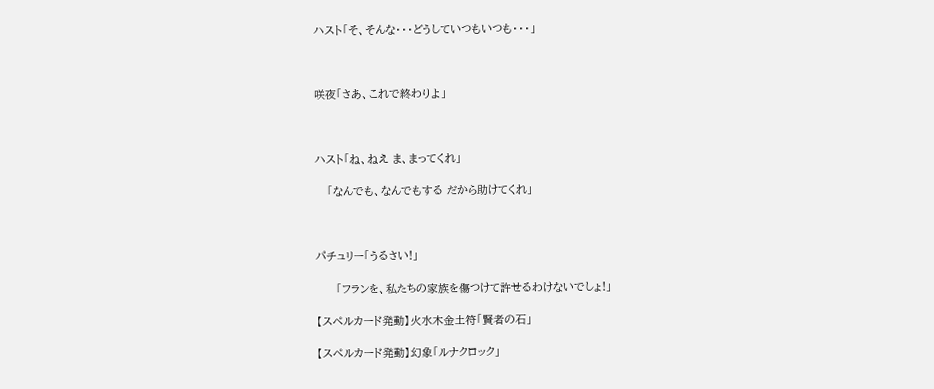ハスト「そ、そんな・・・どうしていつもいつも・・・」



咲夜「さあ、これで終わりよ」



ハスト「ね、ねえ ま、まってくれ」

   「なんでも、なんでもする だから助けてくれ」



パチュリー「うるさい!」

     「フランを、私たちの家族を傷つけて許せるわけないでしょ!」

【スペルカード発動】火水木金土符「賢者の石」

【スペルカード発動】幻象「ルナクロック」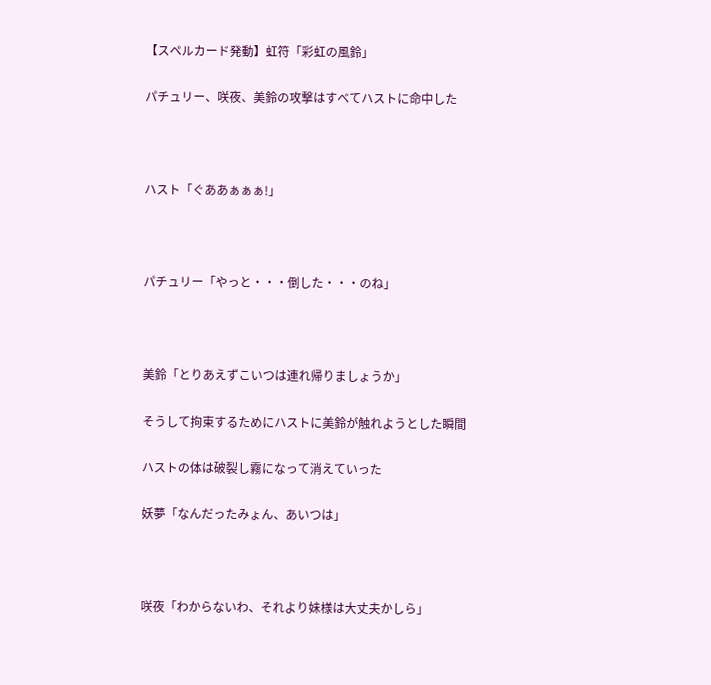【スペルカード発動】虹符「彩虹の風鈴」

パチュリー、咲夜、美鈴の攻撃はすべてハストに命中した



ハスト「ぐああぁぁぁ!」



パチュリー「やっと・・・倒した・・・のね」



美鈴「とりあえずこいつは連れ帰りましょうか」

そうして拘束するためにハストに美鈴が触れようとした瞬間

ハストの体は破裂し霧になって消えていった

妖夢「なんだったみょん、あいつは」



咲夜「わからないわ、それより妹様は大丈夫かしら」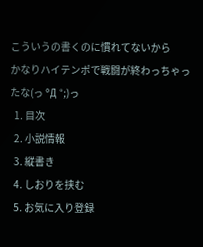こういうの書くのに慣れてないから
かなりハイテンポで戦闘が終わっちゃったな(っ °Д °;)っ
  1. 目次
  2. 小説情報
  3. 縦書き
  4. しおりを挟む
  5. お気に入り登録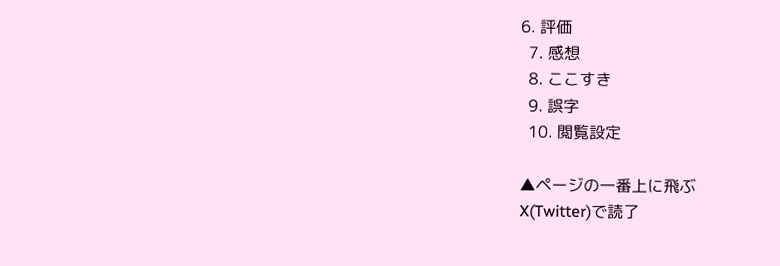6. 評価
  7. 感想
  8. ここすき
  9. 誤字
  10. 閲覧設定

▲ページの一番上に飛ぶ
X(Twitter)で読了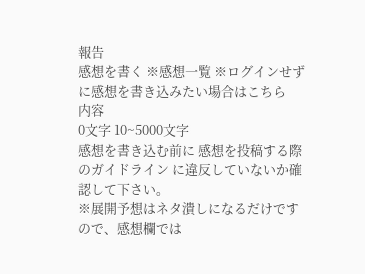報告
感想を書く ※感想一覧 ※ログインせずに感想を書き込みたい場合はこちら
内容
0文字 10~5000文字
感想を書き込む前に 感想を投稿する際のガイドライン に違反していないか確認して下さい。
※展開予想はネタ潰しになるだけですので、感想欄では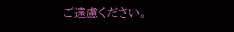ご遠慮ください。